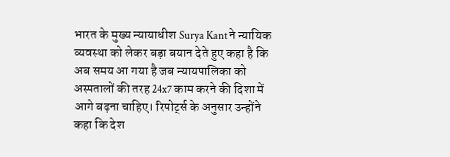भारत के मुख्य न्यायाधीश Surya Kant ने न्यायिक व्यवस्था को लेकर बड़ा बयान देते हुए कहा है कि अब समय आ गया है जब न्यायपालिका को अस्पतालों की तरह 24x7 काम करने की दिशा में आगे बढ़ना चाहिए। रिपोर्ट्स के अनुसार उन्होंने कहा कि देश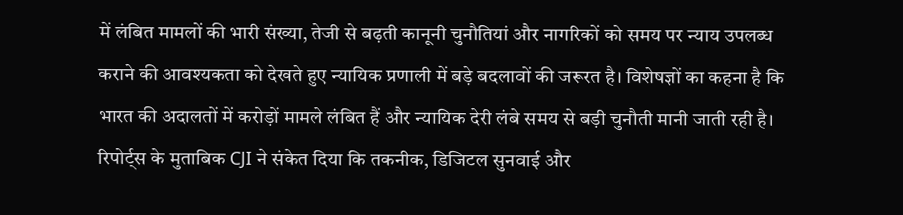में लंबित मामलों की भारी संख्या, तेजी से बढ़ती कानूनी चुनौतियां और नागरिकों को समय पर न्याय उपलब्ध कराने की आवश्यकता को देखते हुए न्यायिक प्रणाली में बड़े बदलावों की जरूरत है। विशेषज्ञों का कहना है कि भारत की अदालतों में करोड़ों मामले लंबित हैं और न्यायिक देरी लंबे समय से बड़ी चुनौती मानी जाती रही है। रिपोर्ट्स के मुताबिक CJI ने संकेत दिया कि तकनीक, डिजिटल सुनवाई और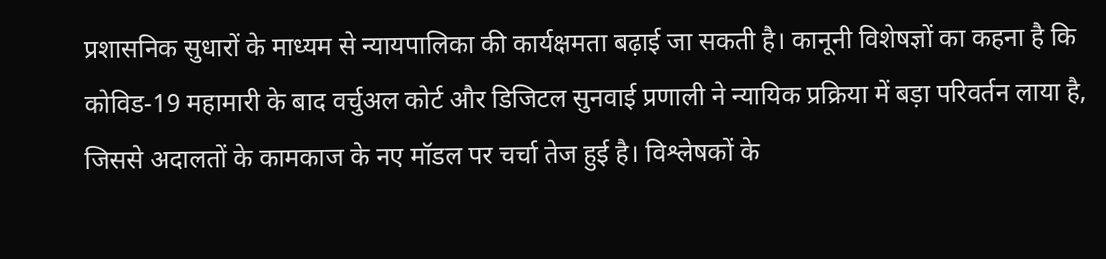प्रशासनिक सुधारों के माध्यम से न्यायपालिका की कार्यक्षमता बढ़ाई जा सकती है। कानूनी विशेषज्ञों का कहना है कि कोविड-19 महामारी के बाद वर्चुअल कोर्ट और डिजिटल सुनवाई प्रणाली ने न्यायिक प्रक्रिया में बड़ा परिवर्तन लाया है, जिससे अदालतों के कामकाज के नए मॉडल पर चर्चा तेज हुई है। विश्लेषकों के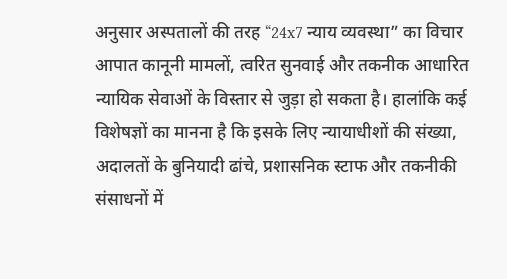अनुसार अस्पतालों की तरह “24x7 न्याय व्यवस्था” का विचार आपात कानूनी मामलों, त्वरित सुनवाई और तकनीक आधारित न्यायिक सेवाओं के विस्तार से जुड़ा हो सकता है। हालांकि कई विशेषज्ञों का मानना है कि इसके लिए न्यायाधीशों की संख्या, अदालतों के बुनियादी ढांचे, प्रशासनिक स्टाफ और तकनीकी संसाधनों में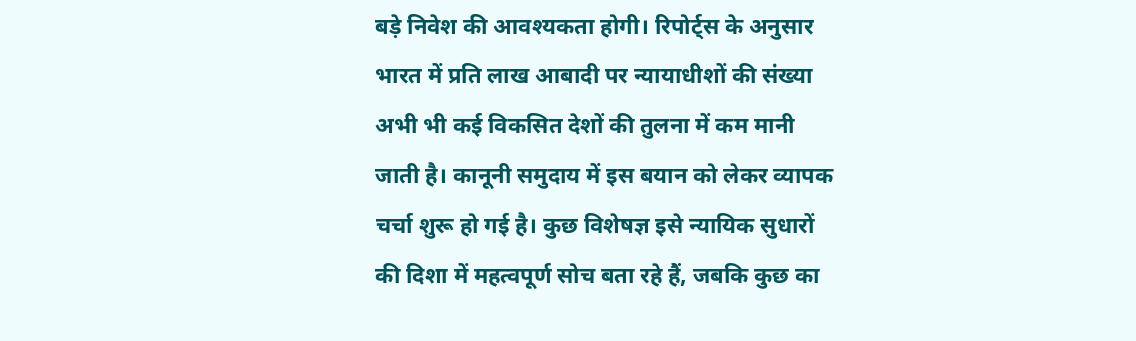बड़े निवेश की आवश्यकता होगी। रिपोर्ट्स के अनुसार भारत में प्रति लाख आबादी पर न्यायाधीशों की संख्या अभी भी कई विकसित देशों की तुलना में कम मानी जाती है। कानूनी समुदाय में इस बयान को लेकर व्यापक चर्चा शुरू हो गई है। कुछ विशेषज्ञ इसे न्यायिक सुधारों की दिशा में महत्वपूर्ण सोच बता रहे हैं, जबकि कुछ का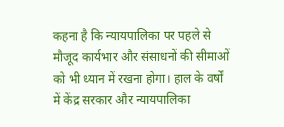कहना है कि न्यायपालिका पर पहले से मौजूद कार्यभार और संसाधनों की सीमाओं को भी ध्यान में रखना होगा। हाल के वर्षों में केंद्र सरकार और न्यायपालिका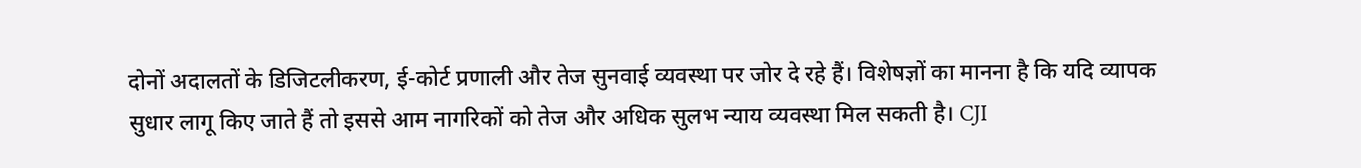दोनों अदालतों के डिजिटलीकरण, ई-कोर्ट प्रणाली और तेज सुनवाई व्यवस्था पर जोर दे रहे हैं। विशेषज्ञों का मानना है कि यदि व्यापक सुधार लागू किए जाते हैं तो इससे आम नागरिकों को तेज और अधिक सुलभ न्याय व्यवस्था मिल सकती है। CJI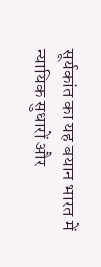सूर्यकांत का यह बयान भारत में न्यायिक सुधारों और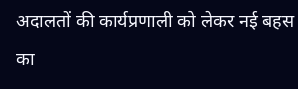अदालतों की कार्यप्रणाली को लेकर नई बहस का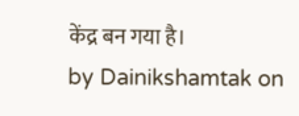केंद्र बन गया है।
by Dainikshamtak on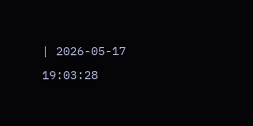| 2026-05-17 19:03:28